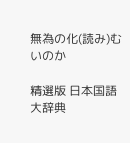無為の化(読み)むいのか

精選版 日本国語大辞典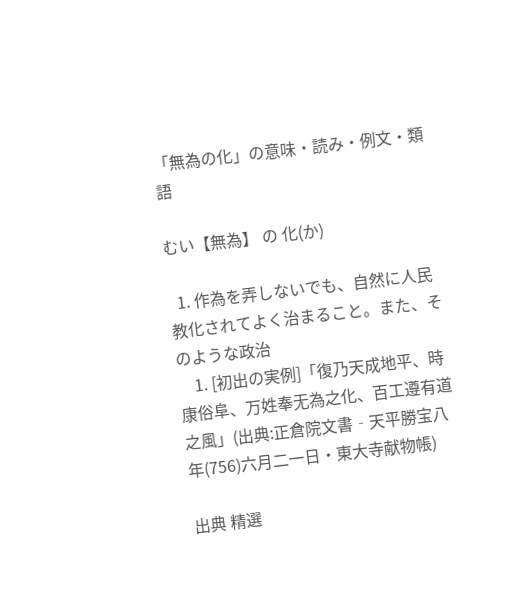「無為の化」の意味・読み・例文・類語

むい【無為】 の 化(か)

  1. 作為を弄しないでも、自然に人民教化されてよく治まること。また、そのような政治
    1. [初出の実例]「復乃天成地平、時康俗阜、万姓奉无為之化、百工遵有道之風」(出典:正倉院文書‐天平勝宝八年(756)六月二一日・東大寺献物帳)

出典 精選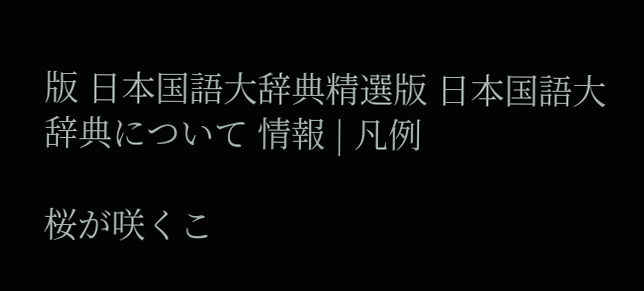版 日本国語大辞典精選版 日本国語大辞典について 情報 | 凡例

桜が咲くこ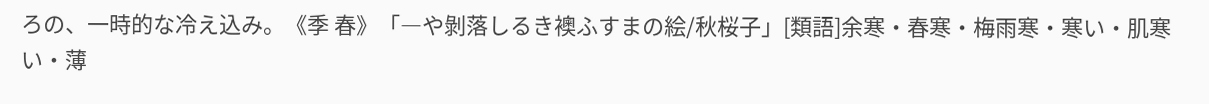ろの、一時的な冷え込み。《季 春》「―や剝落しるき襖ふすまの絵/秋桜子」[類語]余寒・春寒・梅雨寒・寒い・肌寒い・薄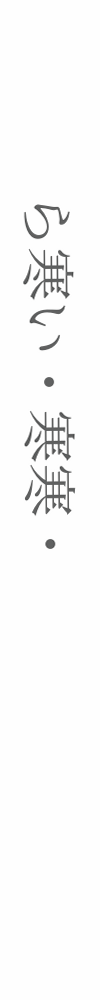ら寒い・寒寒・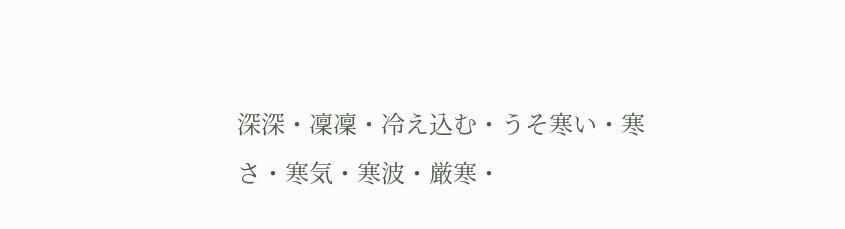深深・凜凜・冷え込む・うそ寒い・寒さ・寒気・寒波・厳寒・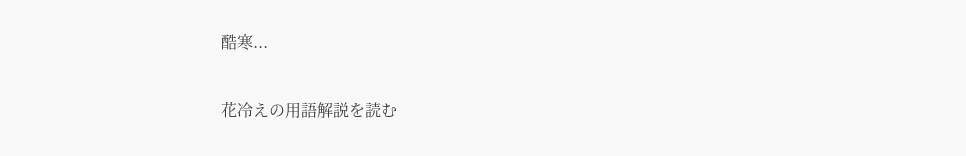酷寒...

花冷えの用語解説を読む